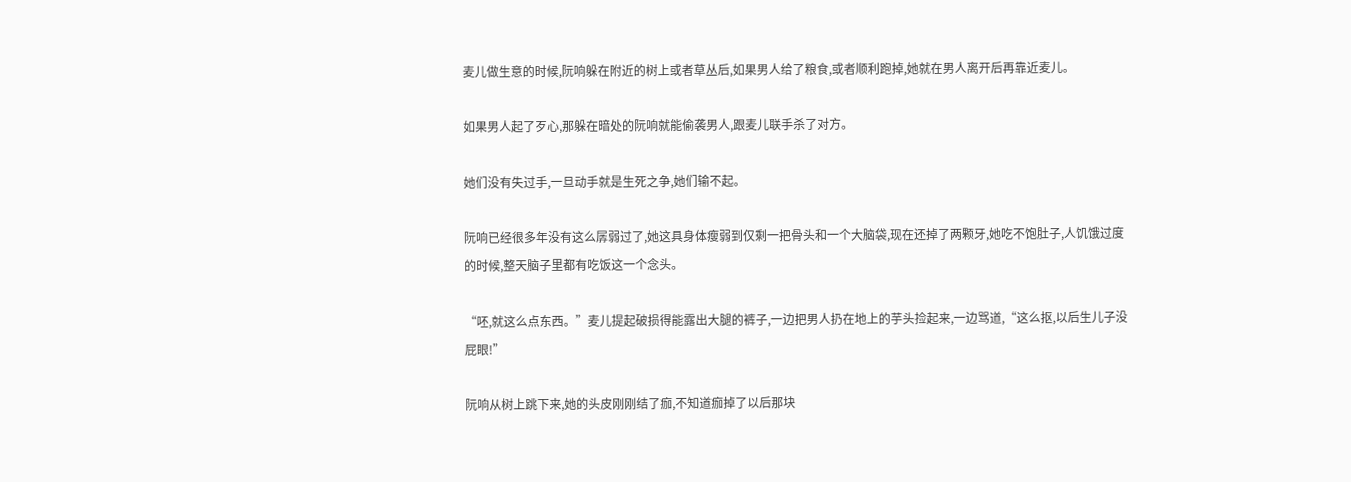麦儿做生意的时候,阮响躲在附近的树上或者草丛后,如果男人给了粮食,或者顺利跑掉,她就在男人离开后再靠近麦儿。

如果男人起了歹心,那躲在暗处的阮响就能偷袭男人,跟麦儿联手杀了对方。

她们没有失过手,一旦动手就是生死之争,她们输不起。

阮响已经很多年没有这么孱弱过了,她这具身体瘦弱到仅剩一把骨头和一个大脑袋,现在还掉了两颗牙,她吃不饱肚子,人饥饿过度的时候,整天脑子里都有吃饭这一个念头。

“呸,就这么点东西。”麦儿提起破损得能露出大腿的裤子,一边把男人扔在地上的芋头捡起来,一边骂道,“这么抠,以后生儿子没屁眼!”

阮响从树上跳下来,她的头皮刚刚结了痂,不知道痂掉了以后那块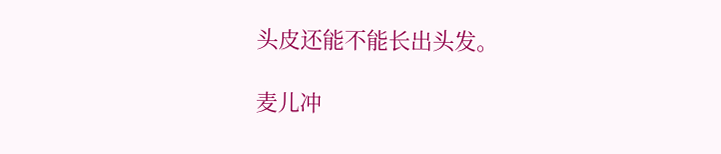头皮还能不能长出头发。

麦儿冲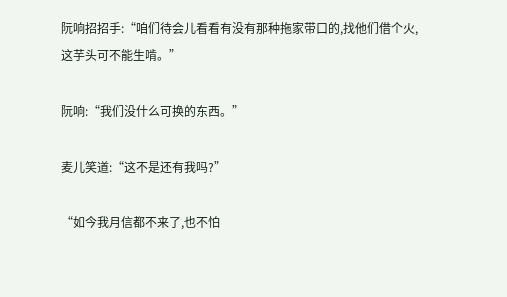阮响招招手:“咱们待会儿看看有没有那种拖家带口的,找他们借个火,这芋头可不能生啃。”

阮响:“我们没什么可换的东西。”

麦儿笑道:“这不是还有我吗?”

“如今我月信都不来了,也不怕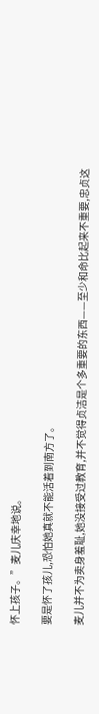怀上孩子。”麦儿庆幸地说。

要是怀了孩儿,恐怕她真就不能活着到南方了。

麦儿并不为卖身羞耻,她没接受过教育,并不觉得贞洁是个多重要的东西——至少和命比起来不重要,忠贞这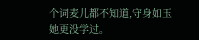个词麦儿都不知道,守身如玉她更没学过。